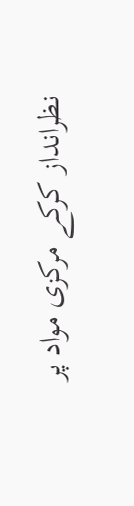نظرانداز کرکے مرکزی مواد پر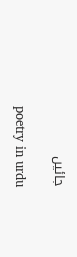جائیں

poetry in urdu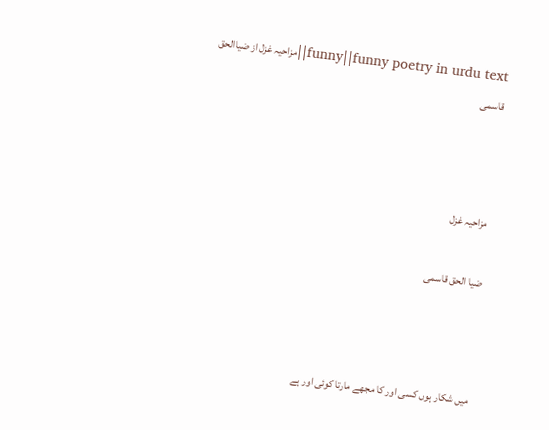funny||funny poetry in urdu text||مزاحیہ غزل از ضیاالحق قاسمی



 مزاحیہ غزل

ضیا الحق قاسمی



میں شکار ہوں کسی اور کا مجھے مارتا کوئی اور ہے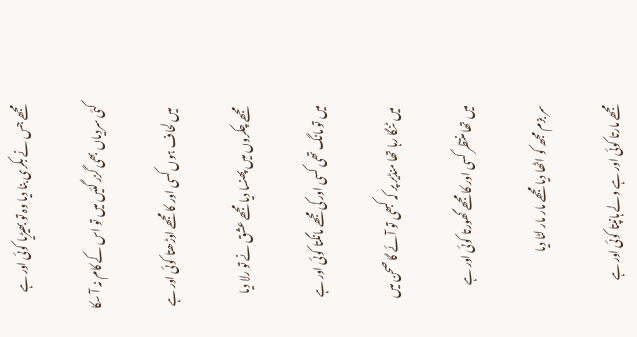مجھے جس نے بکری بنا دیا وہ تو بھیڑیا کوئی اور ہے

کئی سردیاں بھی گزر گئیں میں تو اس کے کام نہ آ سکا

 میں لحاف ہوں کسی اور کا مجھے اوڑھتا کوئی اور ہے

 مجھے چکروں میں پھنسا دیا مجھے عشق نے تو رلا دیا

میں تو مانگ تھی کسی اور کی مجھے مانگتا کوئی اور ہے

 میں ٹنگا رہا تھا منڈیر پر کہ کبھی تو آئے گا صحن میں

میں تھا منتظر کسی اور کا مجھے گھورتا کوئی اور ہے

سر بزم مجھ کو اٹھا دیا مجھے مار مار لٹا دیا

مجھے مارتا کوئی اور ہے ولے ہانپتا کوئی اور ہے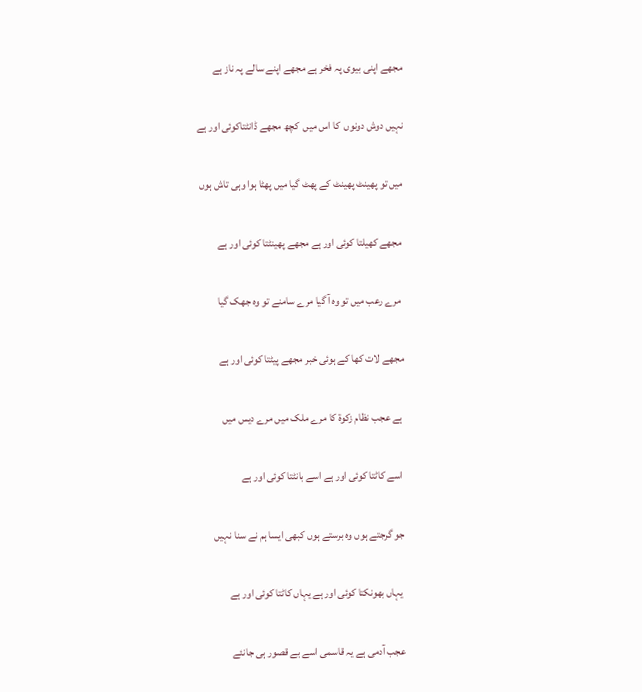مجھے اپنی بیوی پہ فخر ہے مجھے اپنے سالے پہ ناز ہے

نہیں دوش دونوں  کا اس میں  کچھ مجھے ڈانٹتاکوئی اور ہے

میں تو پھینٹ پھینٹ کے پھٹ گیا میں پھٹا ہوا وہی تاش ہوں

 مجھے کھیلتا کوئی اور ہے مجھے پھینٹتا کوئی اور ہے

 مرے رعب میں تو وہ آ گیا مرے سامنے تو وہ جھک گیا

مجھے لات کھا کے ہوئی خبر مجھے پیٹتا کوئی اور ہے

 ہے عجب نظام زکوۃ کا مرے ملک میں مرے دیس میں

 اسے کاٹتا کوئی اور ہے اسے بانٹتا کوئی اور ہے

جو گرجتے ہوں وہ برستے ہوں کبھی ایسا ہم نے سنا نہیں

 یہاں بھونکتا کوئی اور ہے یہاں کاٹتا کوئی اور ہے

عجب آدمی ہے یہ قاسمی اسے بے قصور ہی جانئے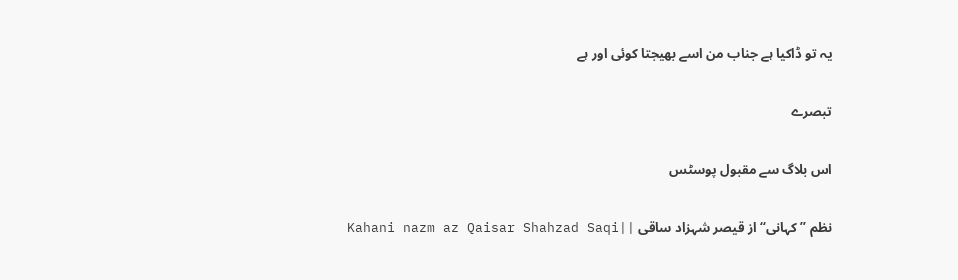یہ تو ڈاکیا ہے جناب من اسے بھیجتا کوئی اور ہے

تبصرے

اس بلاگ سے مقبول پوسٹس

نظم ’’ کہانی‘‘ از قیصر شہزاد ساقی ||Kahani nazm az Qaisar Shahzad Saqi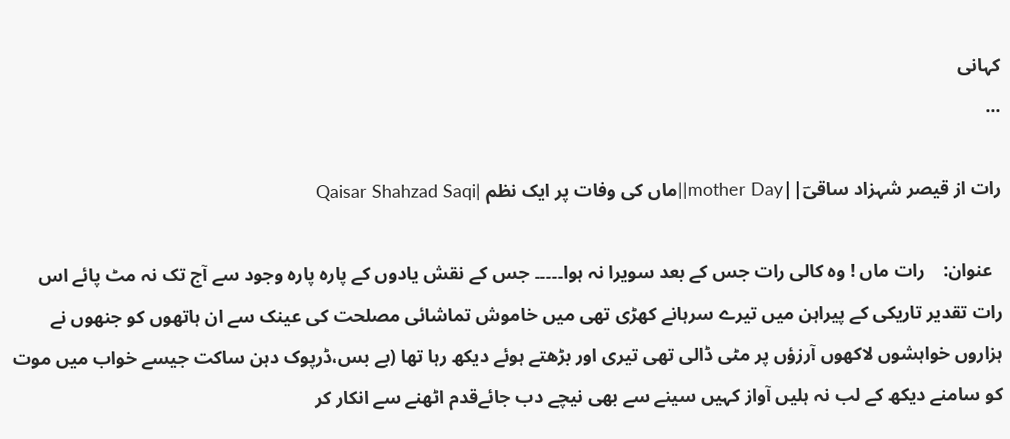کہانی                                                                                                                                                                                                                                                         ...

رات از قیصر شہزاد ساقیؔ||mother Day||ماں کی وفات پر ایک نظم |Qaisar Shahzad Saqi

  عنوان:    رات ماں ! وہ کالی رات جس کے بعد سویرا نہ ہوا۔۔۔۔۔ جس کے نقش یادوں کے پارہ پارہ وجود سے آج تک نہ مٹ پائے اس رات تقدیر تاریکی کے پیراہن میں تیرے سرہانے کھڑی تھی میں خاموش تماشائی مصلحت کی عینک سے ان ہاتھوں کو جنھوں نے ہزاروں خواہشوں لاکھوں آرزؤں پر مٹی ڈالی تھی تیری اور بڑھتے ہوئے دیکھ رہا تھا (بے بس،ڈرپوک دہن ساکت جیسے خواب میں موت کو سامنے دیکھ کے لب نہ ہلیں آواز کہیں سینے سے بھی نیچے دب جائےقدم اٹھنے سے انکار کر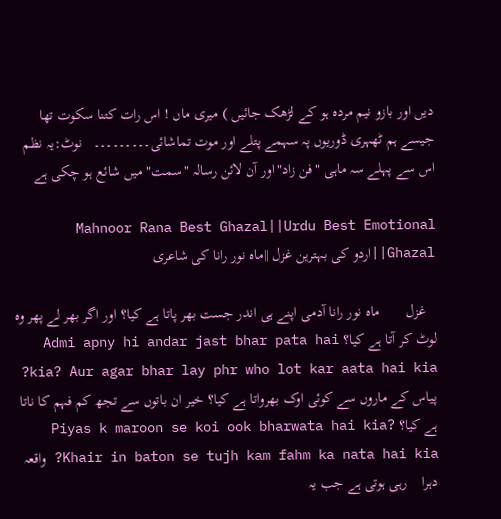دیں اور بازو نیم مردہ ہو کے لڑھک جائیں ) میری ماں ! اس رات کتنا سکوت تھا جیسے ہم ٹھہری ڈوریوں پہ سہمے پتلے اور موت تماشائی۔۔۔۔۔۔۔۔۔   نوٹ:یہ نظم اس سے پہلے سہ ماہی "فن زاد"اور آن لائن رسالہ "سمت" میں شائع ہو چکی ہے

Mahnoor Rana Best Ghazal||Urdu Best Emotional Ghazal||اردو کی بہترین غزل ||ماہ نور رانا کی شاعری

   غزل       ماہ نور رانا آدمی اپنے ہی اندر جست بھر پاتا ہے کیا؟ اور اگر بھر لے پھر وہ لوٹ کر آتا ہے کیا؟ Admi apny hi andar jast bhar pata hai kia? Aur agar bhar lay phr who lot kar aata hai kia? پیاس کے ماروں سے کوئی اوک بھرواتا ہے کیا؟ خیر ان باتوں سے تجھ کم فہم کا ناتا ہے کیا؟ Piyas k maroon se koi ook bharwata hai kia? Khair in baton se tujh kam fahm ka nata hai kia? واقعہ دہرا    رہی ہوتی ہے جب یہ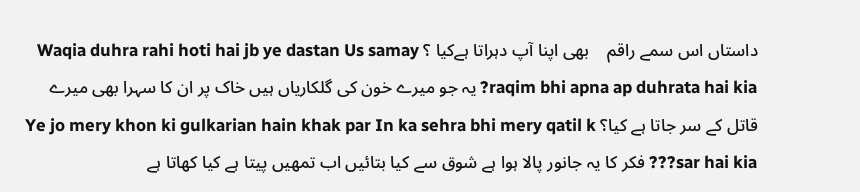داستاں اس سمے راقم    بھی اپنا آپ دہراتا ہےکیا ؟ Waqia duhra rahi hoti hai jb ye dastan Us samay raqim bhi apna ap duhrata hai kia? یہ جو میرے خون کی گلکاریاں ہیں خاک پر ان کا سہرا بھی میرے قاتل کے سر جاتا ہے کیا؟ Ye jo mery khon ki gulkarian hain khak par In ka sehra bhi mery qatil k sar hai kia??? فکر کا یہ جانور پالا ہوا ہے شوق سے کیا بتائیں اب تمھیں پیتا ہے کیا کھاتا ہے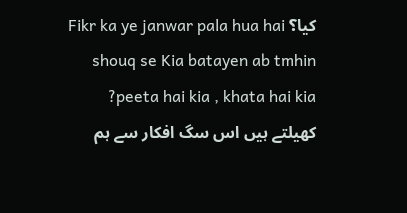کیا؟ Fikr ka ye janwar pala hua hai shouq se Kia batayen ab tmhin peeta hai kia , khata hai kia? کھیلتے ہیں اس سگ افکار سے ہم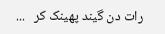رات دن گیند پھینک کر   ...